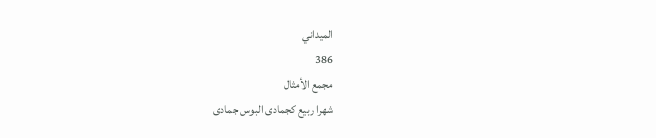الميداني
386
مجمع الأمثال
شهرا ربيع كجمادى البوس جمادى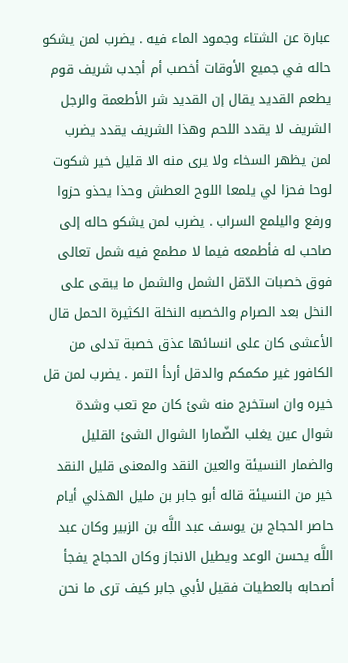عبارة عن الشتاء وجمود الماء فيه . يضرب لمن يشكو حاله في جميع الأوقات أخصب أم أجدب شريف قوم يطعم القديد يقال إن القديد شر الأطعمة والرجل الشريف لا يقدد اللحم وهذا الشريف يقدد يضرب لمن يظهر السخاء ولا يرى منه الا قليل خير شكوت لوحا فحزا لي يلمعا اللوح العطش وحذا يحذو حزوا ورفع واليلمع السراب . يضرب لمن يشكو حاله إلى صاحب له فأطمعه فيما لا مطمع فيه شمل تعالى فوق خصبات الدّقل الشمل والشمل ما يبقى على النخل بعد الصرام والخصبه النخلة الكثيرة الحمل قال الأعشى كان على انسائها عذق خصبة تدلى من الكافور غير مكمكم والدقل أردأ التمر . يضرب لمن قل خيره وان استخرج منه شئ كان مع تعب وشدة شوال عين يغلب الضّمارا الشوال الشئ القليل والضمار النسيئة والعين النقد والمعنى قليل النقد خير من النسيئة قاله أبو جابر بن مليل الهذلي أيام حاصر الحجاج بن يوسف عبد اللَّه بن الزبير وكان عبد اللَّه يحسن الوعد ويطيل الانجاز وكان الحجاج يفجأ أصحابه بالعطيات فقيل لأبي جابر كيف ترى ما نحن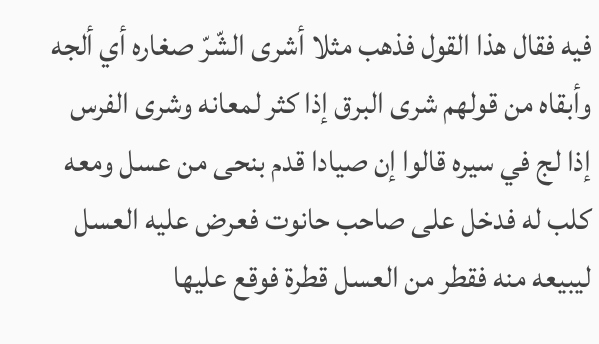فيه فقال هذا القول فذهب مثلا أشرى الشّرّ صغاره أي ألجه وأبقاه من قولهم شرى البرق إذا كثر لمعانه وشرى الفرس إذا لج في سيره قالوا إن صيادا قدم بنحى من عسل ومعه كلب له فدخل على صاحب حانوت فعرض عليه العسل ليبيعه منه فقطر من العسل قطرة فوقع عليها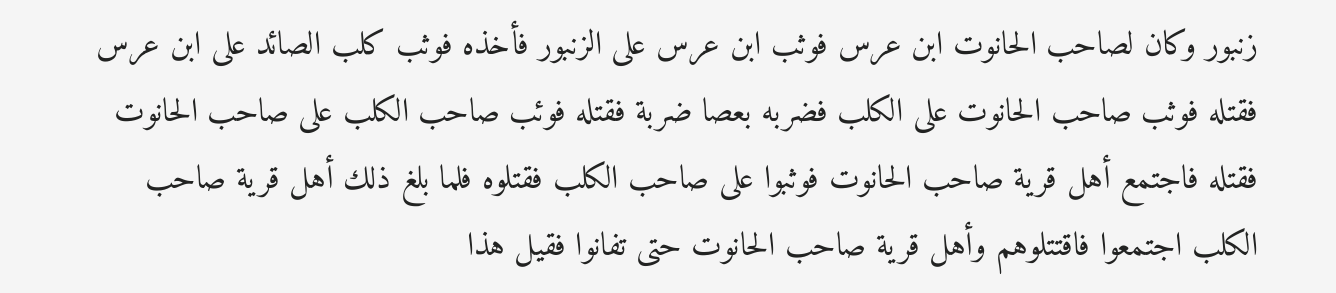زنبور وكان لصاحب الحانوت ابن عرس فوثب ابن عرس على الزنبور فأخذه فوثب كلب الصائد على ابن عرس فقتله فوثب صاحب الحانوت على الكلب فضربه بعصا ضربة فقتله فوئب صاحب الكلب على صاحب الحانوت فقتله فاجتمع أهل قرية صاحب الحانوت فوثبوا على صاحب الكلب فقتلوه فلما بلغ ذلك أهل قرية صاحب الكلب اجتمعوا فاقتتلوهم وأهل قرية صاحب الحانوت حتى تفانوا فقيل هذا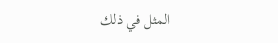المثل في ذلك